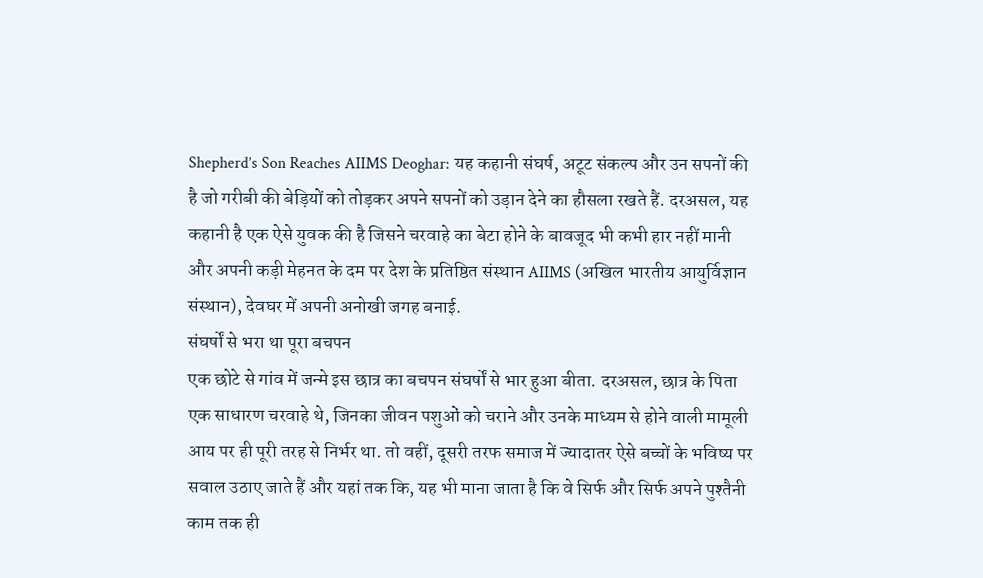Shepherd’s Son Reaches AIIMS Deoghar: यह कहानी संघर्ष, अटूट संकल्प और उन सपनों की है जो गरीबी की बेड़ियों को तोड़कर अपने सपनों को उड़ान देने का हौसला रखते हैं. दरअसल, यह कहानी है एक ऐसे युवक की है जिसने चरवाहे का बेटा होने के बावजूद भी कभी हार नहीं मानी और अपनी कड़ी मेहनत के दम पर देश के प्रतिष्ठित संस्थान AIIMS (अखिल भारतीय आयुर्विज्ञान संस्थान), देवघर में अपनी अनोखी जगह बनाई.
संघर्षों से भरा था पूरा बचपन
एक छोटे से गांव में जन्मे इस छात्र का बचपन संघर्षों से भार हुआ बीता. दरअसल, छात्र के पिता एक साधारण चरवाहे थे, जिनका जीवन पशुओं को चराने और उनके माध्यम से होने वाली मामूली आय पर ही पूरी तरह से निर्भर था. तो वहीं, दूसरी तरफ समाज में ज्यादातर ऐसे बच्चों के भविष्य पर सवाल उठाए जाते हैं और यहां तक कि, यह भी माना जाता है कि वे सिर्फ और सिर्फ अपने पुश्तैनी काम तक ही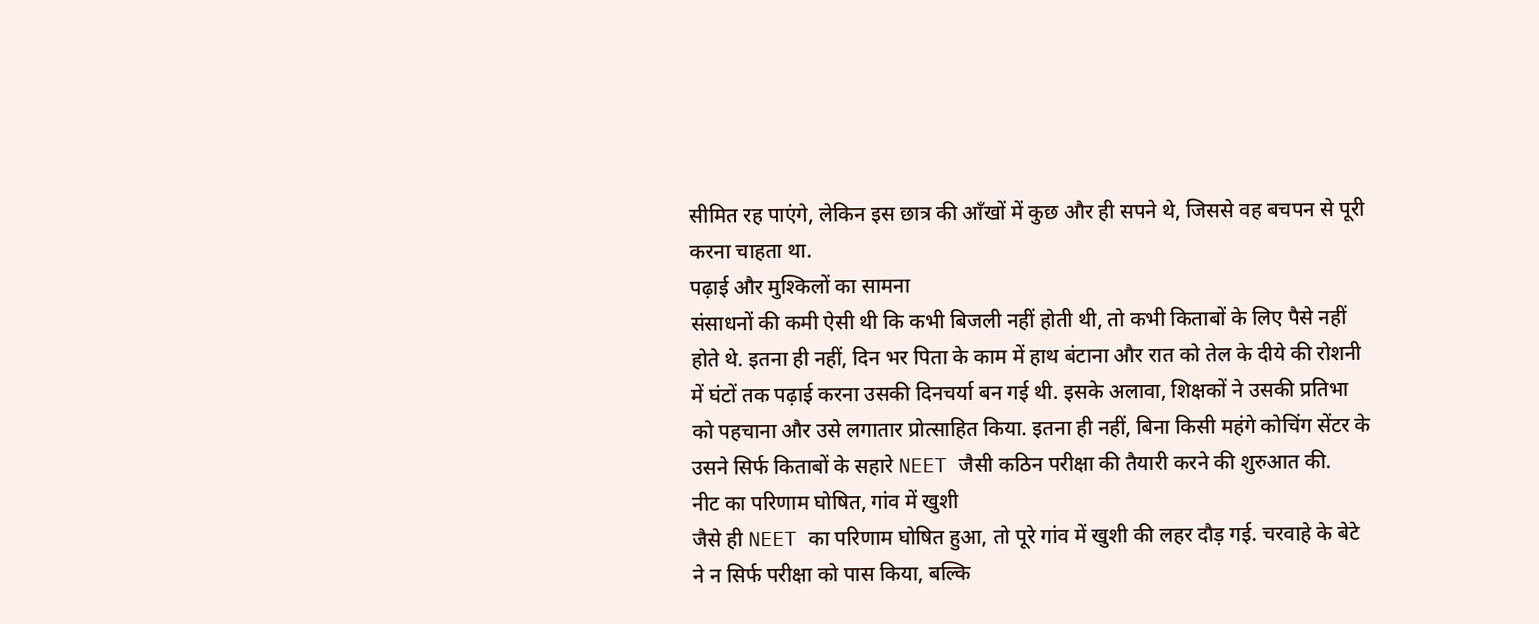सीमित रह पाएंगे, लेकिन इस छात्र की आँखों में कुछ और ही सपने थे, जिससे वह बचपन से पूरी करना चाहता था.
पढ़ाई और मुश्किलों का सामना
संसाधनों की कमी ऐसी थी कि कभी बिजली नहीं होती थी, तो कभी किताबों के लिए पैसे नहीं होते थे. इतना ही नहीं, दिन भर पिता के काम में हाथ बंटाना और रात को तेल के दीये की रोशनी में घंटों तक पढ़ाई करना उसकी दिनचर्या बन गई थी. इसके अलावा, शिक्षकों ने उसकी प्रतिभा को पहचाना और उसे लगातार प्रोत्साहित किया. इतना ही नहीं, बिना किसी महंगे कोचिंग सेंटर के उसने सिर्फ किताबों के सहारे NEET जैसी कठिन परीक्षा की तैयारी करने की शुरुआत की.
नीट का परिणाम घोषित, गांव में खुशी
जैसे ही NEET का परिणाम घोषित हुआ, तो पूरे गांव में खुशी की लहर दौड़ गई. चरवाहे के बेटे ने न सिर्फ परीक्षा को पास किया, बल्कि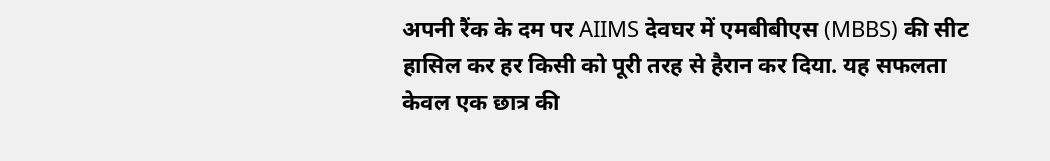अपनी रैंक के दम पर AIIMS देवघर में एमबीबीएस (MBBS) की सीट हासिल कर हर किसी को पूरी तरह से हैरान कर दिया. यह सफलता केवल एक छात्र की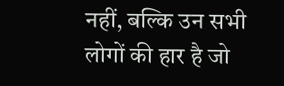नहीं, बल्कि उन सभी लोगों की हार है जो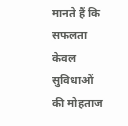मानते हैं कि सफलता केवल सुविधाओं की मोहताज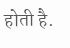होती है.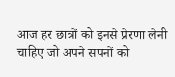आज हर छात्रों को इनसे प्रेरणा लेनी चाहिए जो अपने सपनों को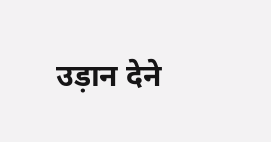उड़ान देने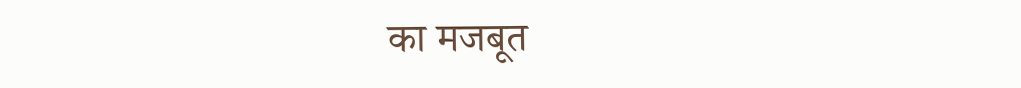का मजबूत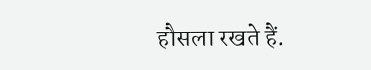हौसला रखते हैं.